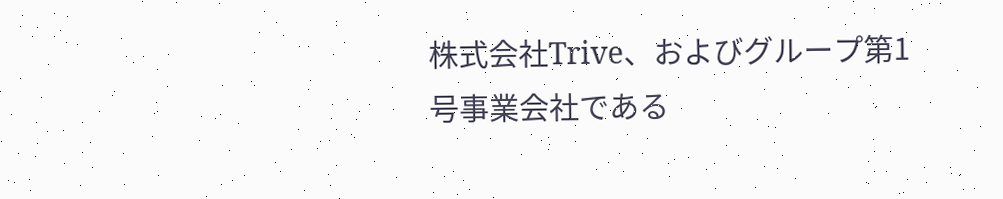株式会社Trive、およびグループ第1号事業会社である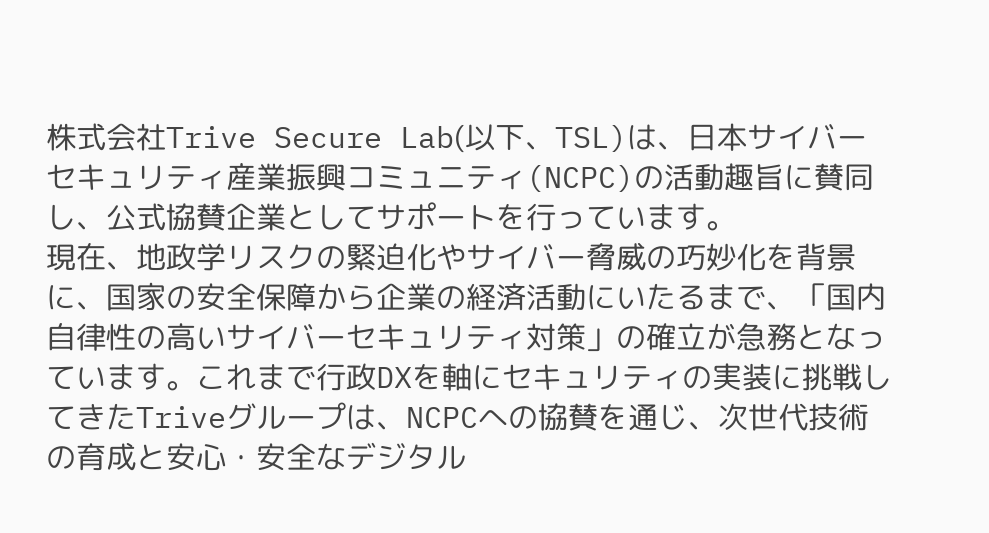株式会社Trive Secure Lab(以下、TSL)は、日本サイバーセキュリティ産業振興コミュニティ(NCPC)の活動趣旨に賛同し、公式協賛企業としてサポートを行っています。
現在、地政学リスクの緊迫化やサイバー脅威の巧妙化を背景に、国家の安全保障から企業の経済活動にいたるまで、「国内自律性の高いサイバーセキュリティ対策」の確立が急務となっています。これまで行政DXを軸にセキュリティの実装に挑戦してきたTriveグループは、NCPCへの協賛を通じ、次世代技術の育成と安心・安全なデジタル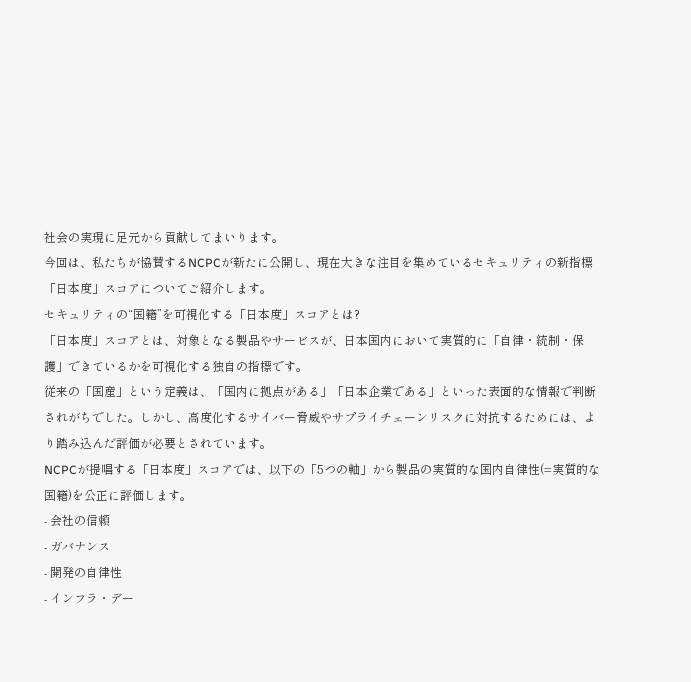社会の実現に足元から貢献してまいります。
今回は、私たちが協賛するNCPCが新たに公開し、現在大きな注目を集めているセキュリティの新指標「日本度」スコアについてご紹介します。
セキュリティの“国籍”を可視化する「日本度」スコアとは?
「日本度」スコアとは、対象となる製品やサービスが、日本国内において実質的に「自律・統制・保護」できているかを可視化する独自の指標です。
従来の「国産」という定義は、「国内に拠点がある」「日本企業である」といった表面的な情報で判断されがちでした。しかし、高度化するサイバー脅威やサプライチェーンリスクに対抗するためには、より踏み込んだ評価が必要とされています。
NCPCが提唱する「日本度」スコアでは、以下の「5つの軸」から製品の実質的な国内自律性(=実質的な国籍)を公正に評価します。
- 会社の信頼
- ガバナンス
- 開発の自律性
- インフラ・デー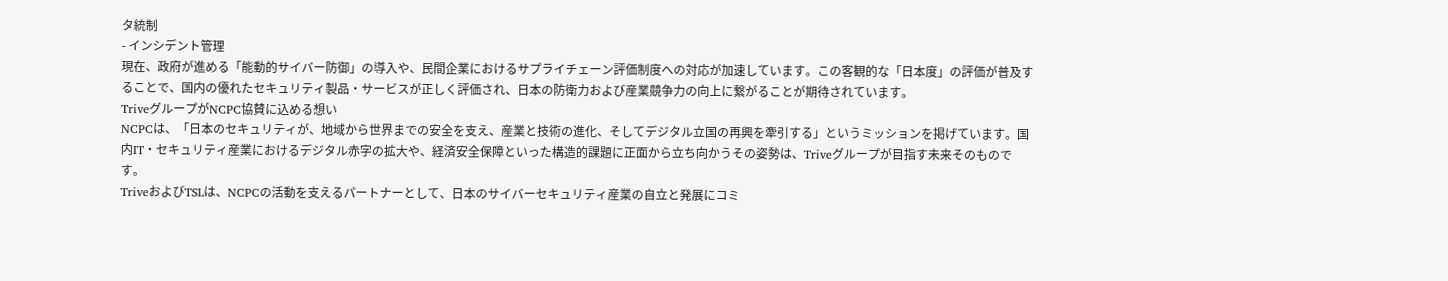タ統制
- インシデント管理
現在、政府が進める「能動的サイバー防御」の導入や、民間企業におけるサプライチェーン評価制度への対応が加速しています。この客観的な「日本度」の評価が普及することで、国内の優れたセキュリティ製品・サービスが正しく評価され、日本の防衛力および産業競争力の向上に繋がることが期待されています。
TriveグループがNCPC協賛に込める想い
NCPCは、「日本のセキュリティが、地域から世界までの安全を支え、産業と技術の進化、そしてデジタル立国の再興を牽引する」というミッションを掲げています。国内IT・セキュリティ産業におけるデジタル赤字の拡大や、経済安全保障といった構造的課題に正面から立ち向かうその姿勢は、Triveグループが目指す未来そのものです。
TriveおよびTSLは、NCPCの活動を支えるパートナーとして、日本のサイバーセキュリティ産業の自立と発展にコミ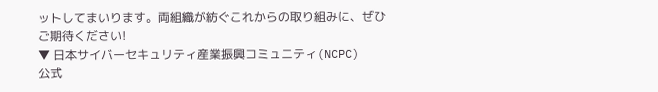ットしてまいります。両組織が紡ぐこれからの取り組みに、ぜひご期待ください!
▼ 日本サイバーセキュリティ産業振興コミュニティ(NCPC)
公式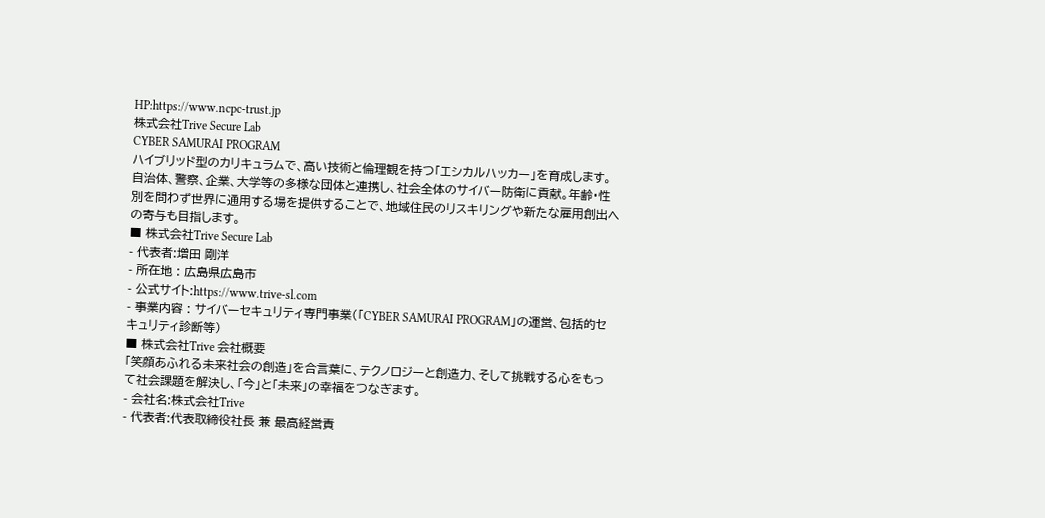HP:https://www.ncpc-trust.jp
株式会社Trive Secure Lab
CYBER SAMURAI PROGRAM
ハイブリッド型のカリキュラムで、高い技術と倫理観を持つ「エシカルハッカー」を育成します。自治体、警察、企業、大学等の多様な団体と連携し、社会全体のサイバー防衛に貢献。年齢・性別を問わず世界に通用する場を提供することで、地域住民のリスキリングや新たな雇用創出への寄与も目指します。
■ 株式会社Trive Secure Lab
- 代表者:増田 剛洋
- 所在地 : 広島県広島市
- 公式サイト:https://www.trive-sl.com
- 事業内容 : サイバーセキュリティ専門事業(「CYBER SAMURAI PROGRAM」の運営、包括的セキュリティ診断等)
■ 株式会社Trive 会社概要
「笑顔あふれる未来社会の創造」を合言葉に、テクノロジーと創造力、そして挑戦する心をもって社会課題を解決し、「今」と「未来」の幸福をつなぎます。
- 会社名:株式会社Trive
- 代表者:代表取締役社長 兼 最高経営責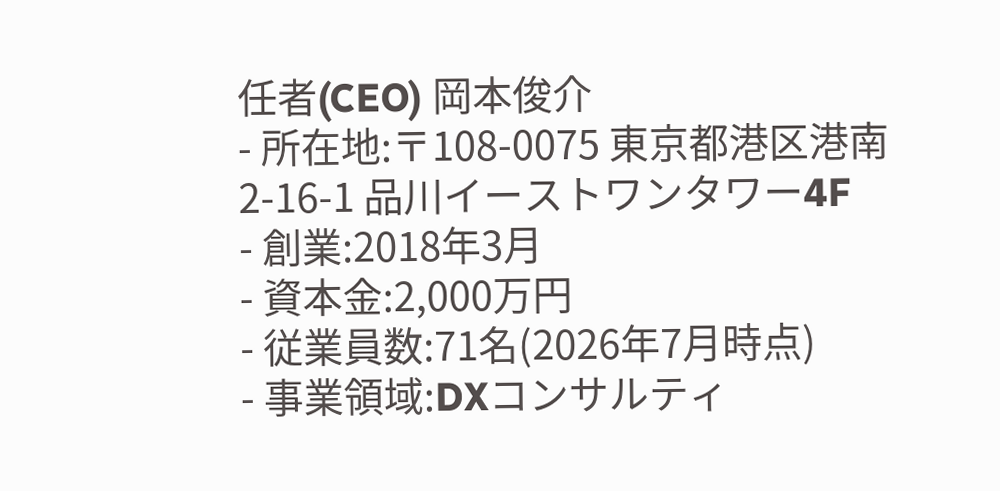任者(CEO) 岡本俊介
- 所在地:〒108-0075 東京都港区港南2-16-1 品川イーストワンタワー4F
- 創業:2018年3月
- 資本金:2,000万円
- 従業員数:71名(2026年7月時点)
- 事業領域:DXコンサルティ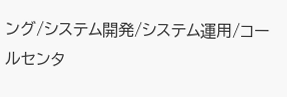ング/システム開発/システム運用/コールセンタ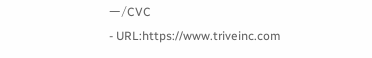ー/CVC
- URL:https://www.triveinc.com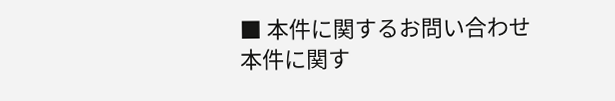■ 本件に関するお問い合わせ
本件に関す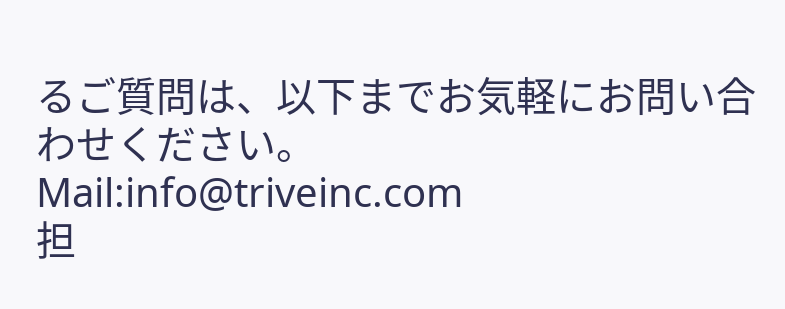るご質問は、以下までお気軽にお問い合わせください。
Mail:info@triveinc.com
担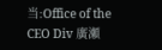当:Office of the CEO Div 廣瀬